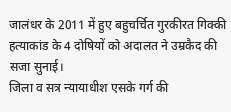जालंधर के 2011 में हुए बहुचर्चित गुरकीरत गिक्की हत्याकांड के 4 दोषियों को अदालत ने उम्रकैद की सजा सुनाई।
जिला व सत्र न्यायाधीश एसके गर्ग की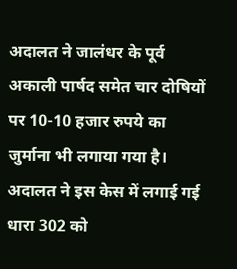अदालत ने जालंधर के पूर्व अकाली पार्षद समेत चार दोषियों पर 10-10 हजार रुपये का जुर्माना भी लगाया गया है। अदालत ने इस केस में लगाई गई धारा 302 को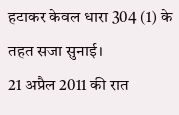हटाकर केवल धारा 304 (1) के तहत सजा सुनाई।
21 अप्रैल 2011 की रात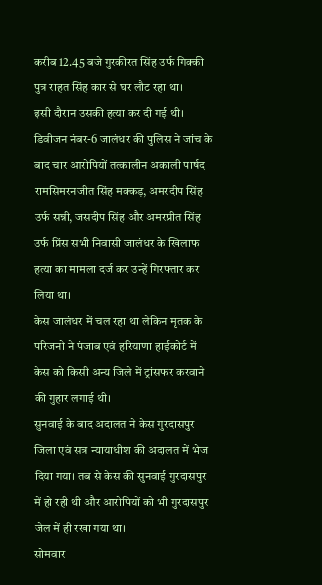करीब 12.45 बजे गुरकीरत सिंह उर्फ गिक्की पुत्र राहत सिंह कार से घर लौट रहा था।
इसी दौरान उसकी हत्या कर दी गई थी। डिवीजन नंबर-6 जालंधर की पुलिस ने जांच के बाद चार आरोपियों तत्कालीन अकाली पार्षद रामसिमरनजीत सिंह मक्कड़, अमरदीप सिंह उर्फ सन्नी, जसदीप सिंह और अमरप्रीत सिंह उर्फ प्रिंस सभी निवासी जालंधर के खिलाफ हत्या का मामला दर्ज कर उन्हें गिरफ्तार कर लिया था।
केस जालंधर में चल रहा था लेकिन मृतक के परिजनो ने पंजाब एवं हरियाणा हाईकोर्ट में केस को किसी अन्य जिले में ट्रांसफर करवाने की गुहार लगाई थी।
सुनवाई के बाद अदालत ने केस गुरदासपुर जिला एवं सत्र न्यायाधीश की अदालत में भेज दिया गया। तब से केस की सुनवाई गुरदासपुर में हो रही थी और आरोपियों को भी गुरदासपुर जेल में ही रखा गया था।
सोमवार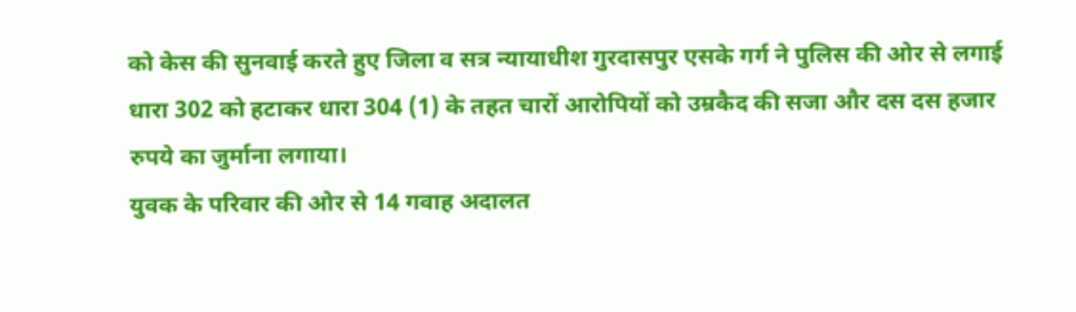को केस की सुनवाई करते हुए जिला व सत्र न्यायाधीश गुरदासपुर एसके गर्ग ने पुलिस की ओर से लगाई धारा 302 को हटाकर धारा 304 (1) के तहत चारों आरोपियों को उम्रकैद की सजा और दस दस हजार रुपये का जुर्माना लगाया।
युवक के परिवार की ओर से 14 गवाह अदालत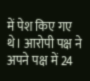में पेश किए गए थे। आरोपी पक्ष ने अपने पक्ष में 24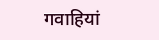गवाहियां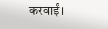करवाईं।